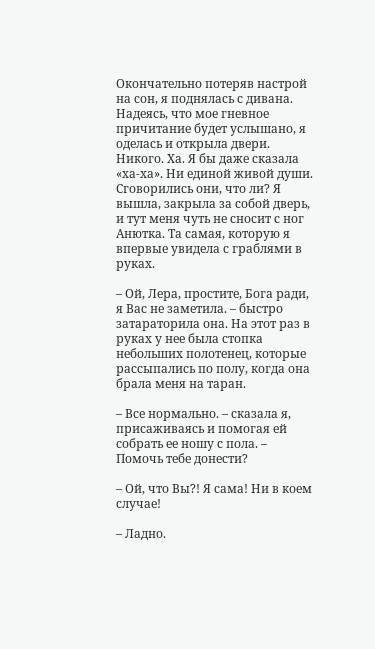Окончательно потеряв настрой на сон, я поднялась с дивана. Надеясь, что мое гневное причитание будет услышано, я оделась и открыла двери. Никого. Ха. Я бы даже сказала «ха-ха». Ни единой живой души. Сговорились они, что ли? Я вышла, закрыла за собой дверь, и тут меня чуть не сносит с ног Анютка. Та самая, которую я впервые увидела с граблями в руках.

– Ой, Лера, простите, Бога ради, я Вас не заметила. – быстро затараторила она. На этот раз в руках у нее была стопка небольших полотенец, которые рассыпались по полу, когда она брала меня на таран.

– Все нормально. – сказала я, присаживаясь и помогая ей собрать ее ношу с пола. – Помочь тебе донести?

– Ой, что Вы?! Я сама! Ни в коем случае!

– Ладно.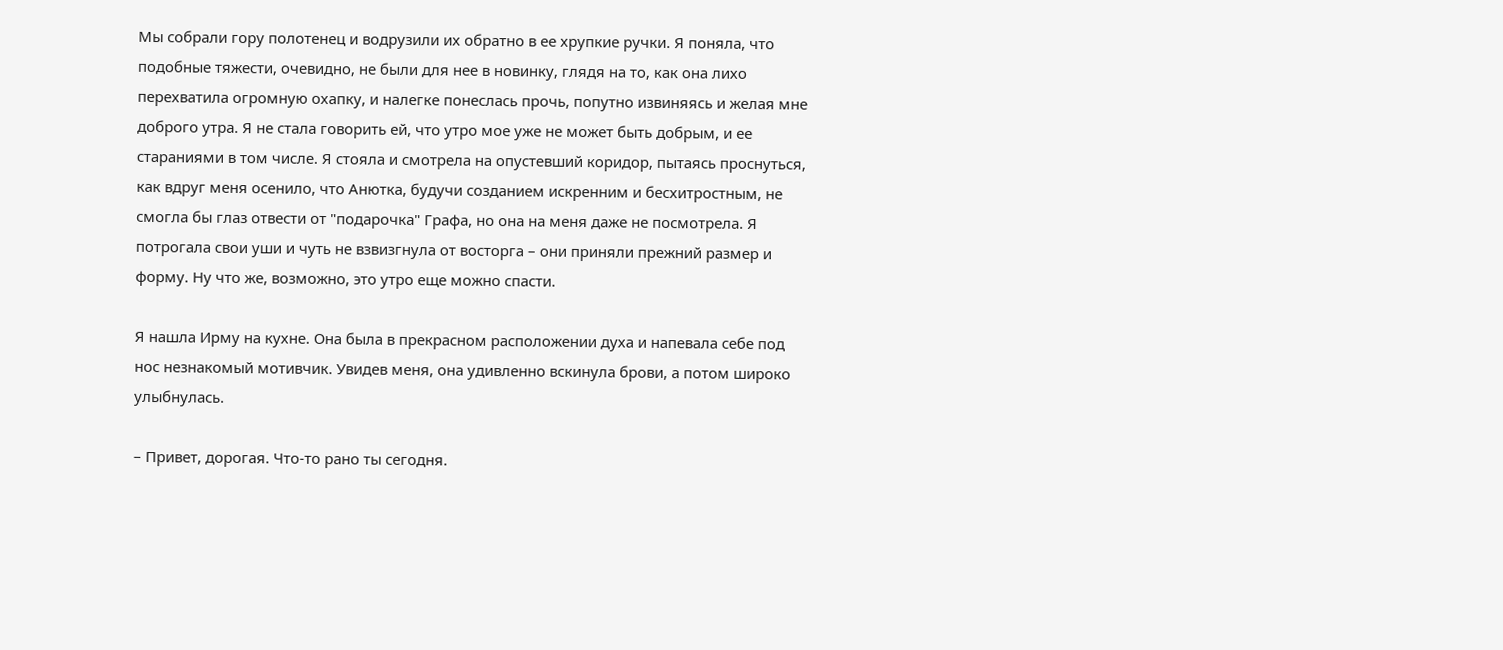Мы собрали гору полотенец и водрузили их обратно в ее хрупкие ручки. Я поняла, что подобные тяжести, очевидно, не были для нее в новинку, глядя на то, как она лихо перехватила огромную охапку, и налегке понеслась прочь, попутно извиняясь и желая мне доброго утра. Я не стала говорить ей, что утро мое уже не может быть добрым, и ее стараниями в том числе. Я стояла и смотрела на опустевший коридор, пытаясь проснуться, как вдруг меня осенило, что Анютка, будучи созданием искренним и бесхитростным, не смогла бы глаз отвести от "подарочка" Графа, но она на меня даже не посмотрела. Я потрогала свои уши и чуть не взвизгнула от восторга – они приняли прежний размер и форму. Ну что же, возможно, это утро еще можно спасти.

Я нашла Ирму на кухне. Она была в прекрасном расположении духа и напевала себе под нос незнакомый мотивчик. Увидев меня, она удивленно вскинула брови, а потом широко улыбнулась.

– Привет, дорогая. Что-то рано ты сегодня.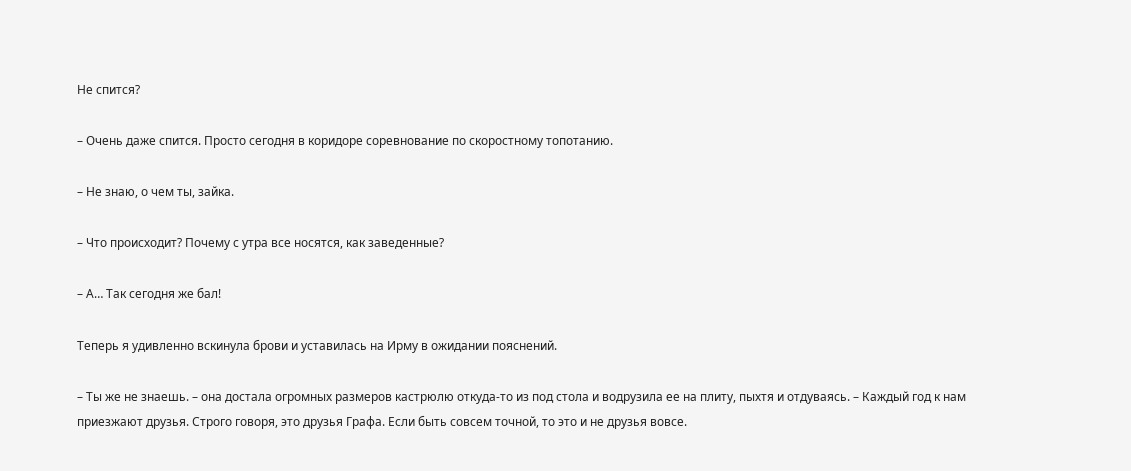Не спится?

– Очень даже спится. Просто сегодня в коридоре соревнование по скоростному топотанию.

– Не знаю, о чем ты, зайка.

– Что происходит? Почему с утра все носятся, как заведенные?

– А… Так сегодня же бал!

Теперь я удивленно вскинула брови и уставилась на Ирму в ожидании пояснений.

– Ты же не знаешь. – она достала огромных размеров кастрюлю откуда-то из под стола и водрузила ее на плиту, пыхтя и отдуваясь. – Каждый год к нам приезжают друзья. Строго говоря, это друзья Графа. Если быть совсем точной, то это и не друзья вовсе.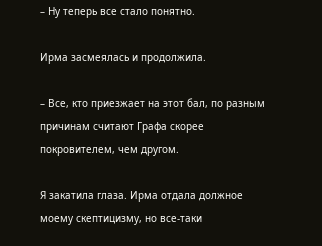– Ну теперь все стало понятно.

Ирма засмеялась и продолжила.

– Все, кто приезжает на этот бал, по разным причинам считают Графа скорее покровителем, чем другом.

Я закатила глаза. Ирма отдала должное моему скептицизму, но все-таки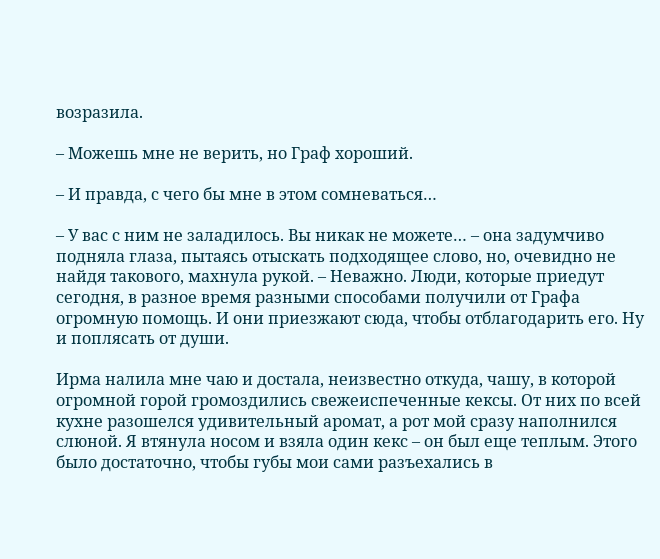возразила.

– Можешь мне не верить, но Граф хороший.

– И правда, с чего бы мне в этом сомневаться…

– У вас с ним не заладилось. Вы никак не можете… – она задумчиво подняла глаза, пытаясь отыскать подходящее слово, но, очевидно не найдя такового, махнула рукой. – Неважно. Люди, которые приедут сегодня, в разное время разными способами получили от Графа огромную помощь. И они приезжают сюда, чтобы отблагодарить его. Ну и поплясать от души.

Ирма налила мне чаю и достала, неизвестно откуда, чашу, в которой огромной горой громоздились свежеиспеченные кексы. От них по всей кухне разошелся удивительный аромат, а рот мой сразу наполнился слюной. Я втянула носом и взяла один кекс – он был еще теплым. Этого было достаточно, чтобы губы мои сами разъехались в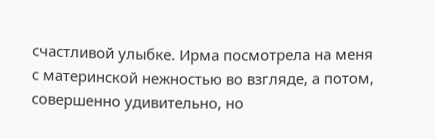счастливой улыбке. Ирма посмотрела на меня с материнской нежностью во взгляде, а потом, совершенно удивительно, но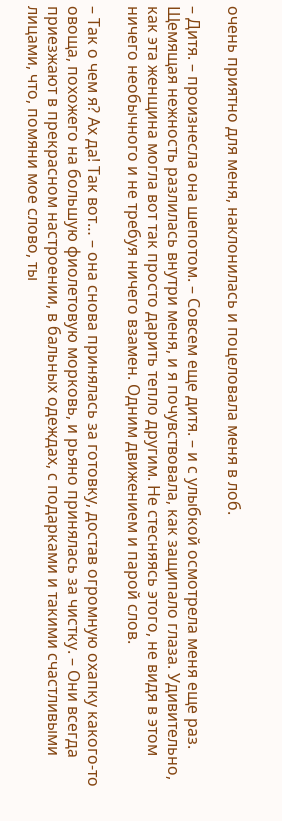очень приятно для меня, наклонилась и поцеловала меня в лоб.

– Дитя. – произнесла она шепотом. – Совсем еще дитя. – и с улыбкой осмотрела меня еще раз. Щемящая нежность разлилась внутри меня, и я почувствовала, как защипало глаза. Удивительно, как эта женщина могла вот так просто дарить тепло другим. Не стесняясь этого, не видя в этом ничего необычного и не требуя ничего взамен. Одним движением и парой слов.

– Так о чем я? Ах да! Так вот… – она снова принялась за готовку, достав огромную охапку какого-то овоща, похожего на большую фиолетовую морковь, и рьяно принялась за чистку. – Они всегда приезжают в прекрасном настроении, в бальных одеждах, с подарками и такими счастливыми лицами, что, помяни мое слово, ты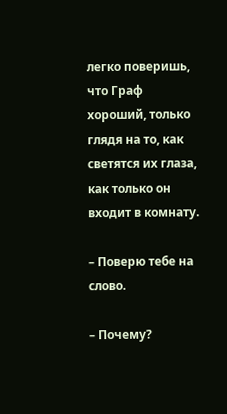легко поверишь, что Граф хороший, только глядя на то, как светятся их глаза, как только он входит в комнату.

– Поверю тебе на слово.

– Почему?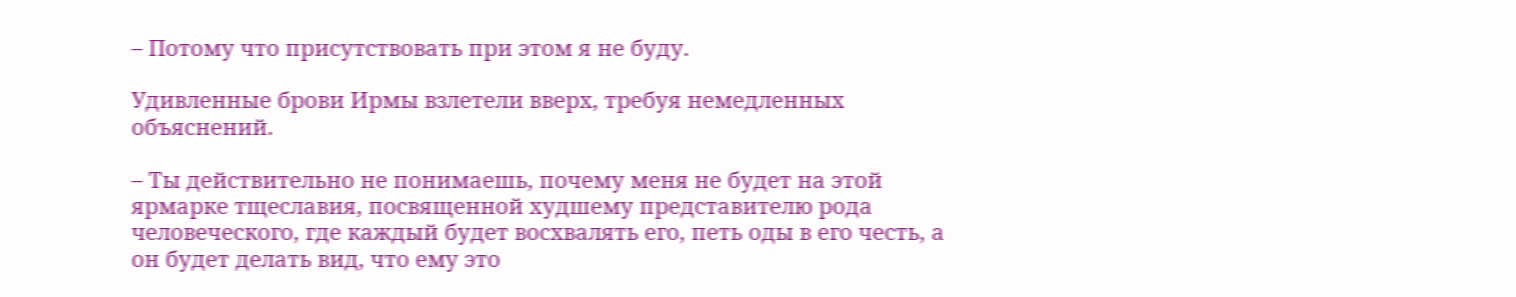– Потому что присутствовать при этом я не буду.

Удивленные брови Ирмы взлетели вверх, требуя немедленных объяснений.

– Ты действительно не понимаешь, почему меня не будет на этой ярмарке тщеславия, посвященной худшему представителю рода человеческого, где каждый будет восхвалять его, петь оды в его честь, а он будет делать вид, что ему это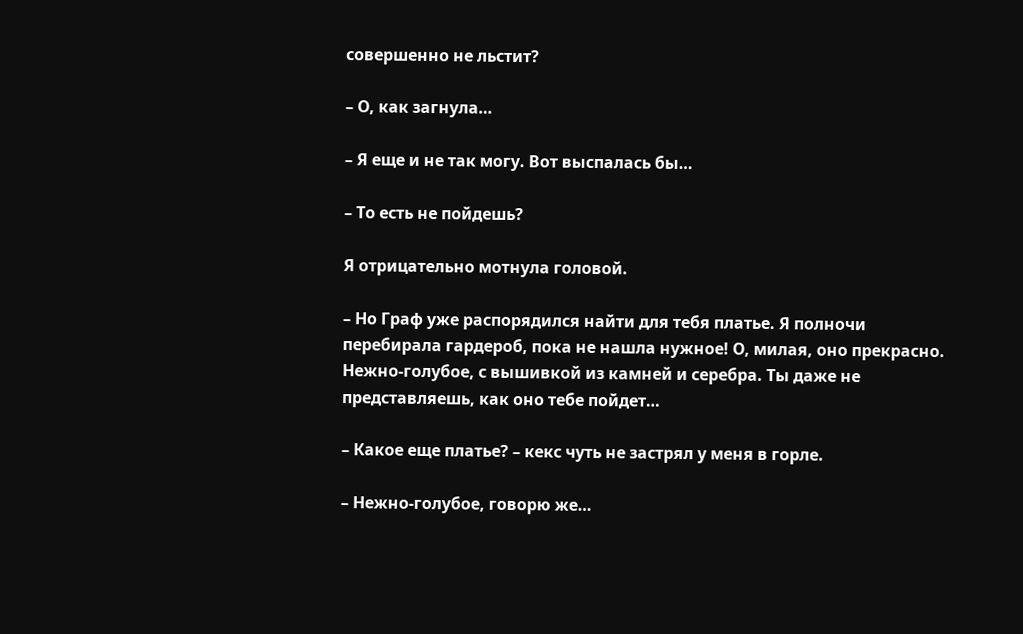совершенно не льстит?

– О, как загнула…

– Я еще и не так могу. Вот выспалась бы…

– То есть не пойдешь?

Я отрицательно мотнула головой.

– Но Граф уже распорядился найти для тебя платье. Я полночи перебирала гардероб, пока не нашла нужное! О, милая, оно прекрасно. Нежно-голубое, с вышивкой из камней и серебра. Ты даже не представляешь, как оно тебе пойдет…

– Какое еще платье? – кекс чуть не застрял у меня в горле.

– Нежно-голубое, говорю же…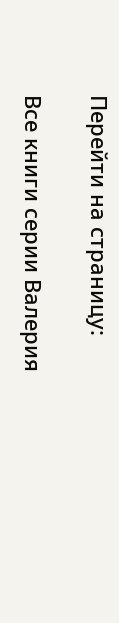Перейти на страницу:

Все книги серии Валерия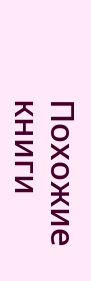Похожие книги